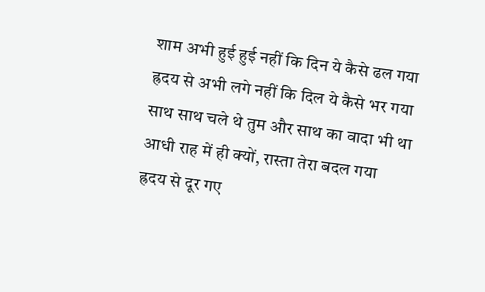शाम अभी हुई हुई नहीं कि दिन ये कैसे ढल गया
ह्रदय से अभी लगे नहीं कि दिल ये कैसे भर गया
साथ साथ चले थे तुम और साथ का वादा भी था
आधी राह में ही क्यों, रास्ता तेरा बदल गया
ह्रदय से दूर गए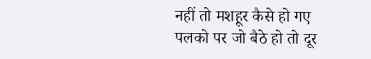नहीं तो मशहूर कैसे हो गए
पलको पर जो बैठे हो तो दूर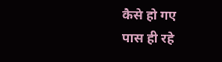कैसे हो गए
पास ही रहे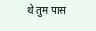थे तुम पास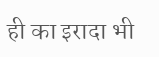ही का इरादा भी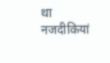था
नजदीकियां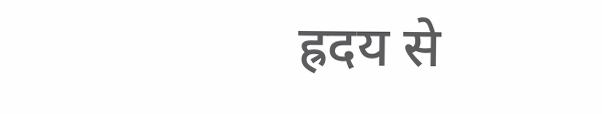ह्रदय से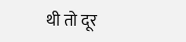थी तो दूर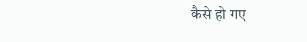कैसे हो गए